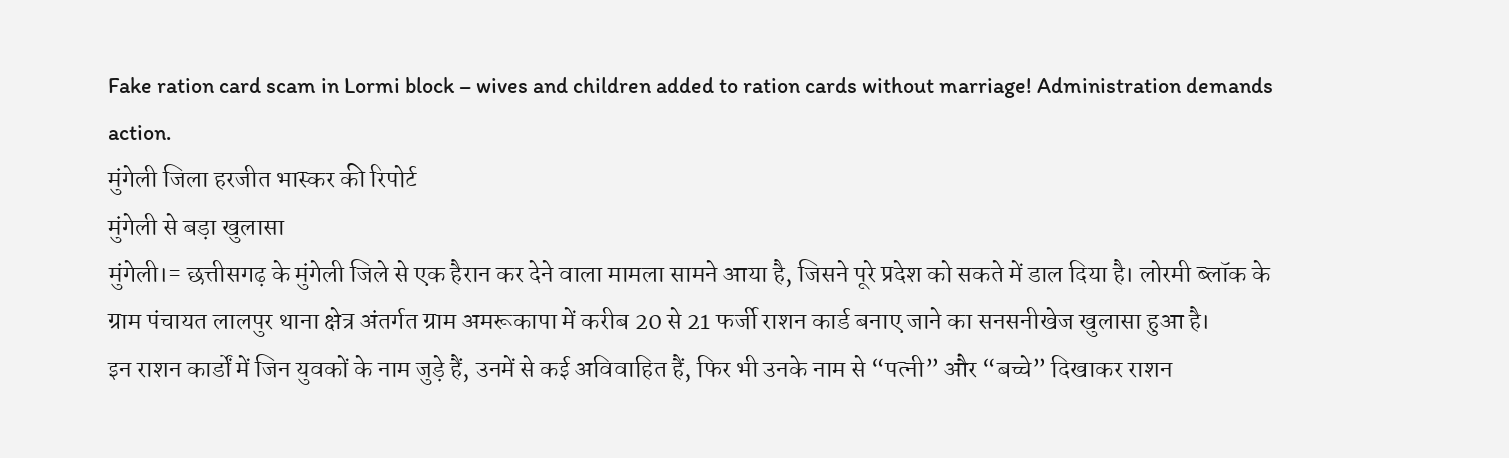Fake ration card scam in Lormi block – wives and children added to ration cards without marriage! Administration demands action.
मुंगेली जिला हरजीत भास्कर की रिपोर्ट
मुंगेली से बड़ा खुलासा
मुंगेली।= छत्तीसगढ़ के मुंगेली जिले से एक हैरान कर देने वाला मामला सामने आया है, जिसने पूरे प्रदेश को सकते में डाल दिया है। लोरमी ब्लॉक के ग्राम पंचायत लालपुर थाना क्षेत्र अंतर्गत ग्राम अमरूकापा में करीब 20 से 21 फर्जी राशन कार्ड बनाए जाने का सनसनीखेज खुलासा हुआ है।
इन राशन कार्डों में जिन युवकों के नाम जुड़े हैं, उनमें से कई अविवाहित हैं, फिर भी उनके नाम से “पत्नी” और “बच्चे” दिखाकर राशन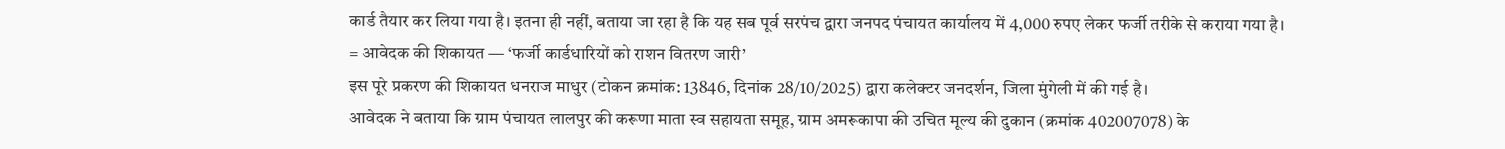कार्ड तैयार कर लिया गया है। इतना ही नहीं, बताया जा रहा है कि यह सब पूर्व सरपंच द्वारा जनपद पंचायत कार्यालय में 4,000 रुपए लेकर फर्जी तरीके से कराया गया है।
= आवेदक की शिकायत — ‘फर्जी कार्डधारियों को राशन वितरण जारी’
इस पूरे प्रकरण की शिकायत धनराज माधुर (टोकन क्रमांक: 13846, दिनांक 28/10/2025) द्वारा कलेक्टर जनदर्शन, जिला मुंगेली में की गई है।
आवेदक ने बताया कि ग्राम पंचायत लालपुर की करूणा माता स्व सहायता समूह, ग्राम अमरूकापा की उचित मूल्य की दुकान (क्रमांक 402007078) के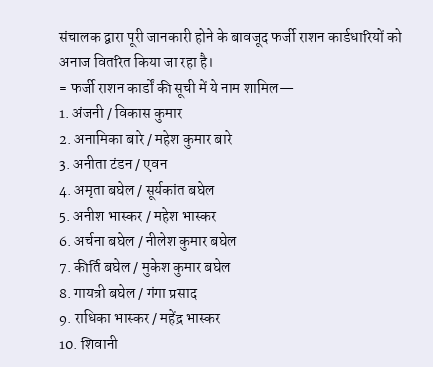संचालक द्वारा पूरी जानकारी होने के बावजूद फर्जी राशन कार्डधारियों को अनाज वितरित किया जा रहा है।
= फर्जी राशन कार्डों की सूची में ये नाम शामिल—
1. अंजनी / विकास कुमार
2. अनामिका बारे / महेश कुमार बारे
3. अनीता टंडन / एवन
4. अमृता बघेल / सूर्यकांत बघेल
5. अनीश भास्कर / महेश भास्कर
6. अर्चना बघेल / नीलेश कुमार बघेल
7. कीर्ति बघेल / मुकेश कुमार बघेल
8. गायत्री बघेल / गंगा प्रसाद
9. राधिका भास्कर / महेंद्र भास्कर
10. शिवानी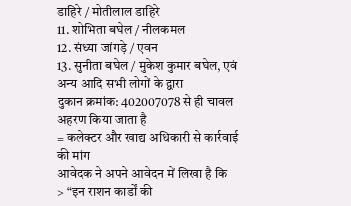डाहिरे / मोतीलाल डाहिरे
11. शोभिता बघेल / नीलकमल
12. संध्या जांगड़े / एवन
13. सुनीता बघेल / मुकेश कुमार बघेल, एवं अन्य आदि सभी लोगों के द्वारा
दुकान क्रमांक: 402007078 से ही चावल अहरण किया जाता है
= कलेक्टर और खाद्य अधिकारी से कार्रवाई की मांग
आवेदक ने अपने आवेदन में लिखा है कि
> “इन राशन कार्डों की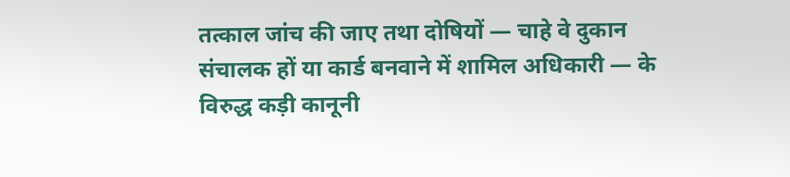तत्काल जांच की जाए तथा दोषियों — चाहे वे दुकान संचालक हों या कार्ड बनवाने में शामिल अधिकारी — के विरुद्ध कड़ी कानूनी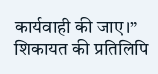कार्यवाही की जाए।”
शिकायत की प्रतिलिपि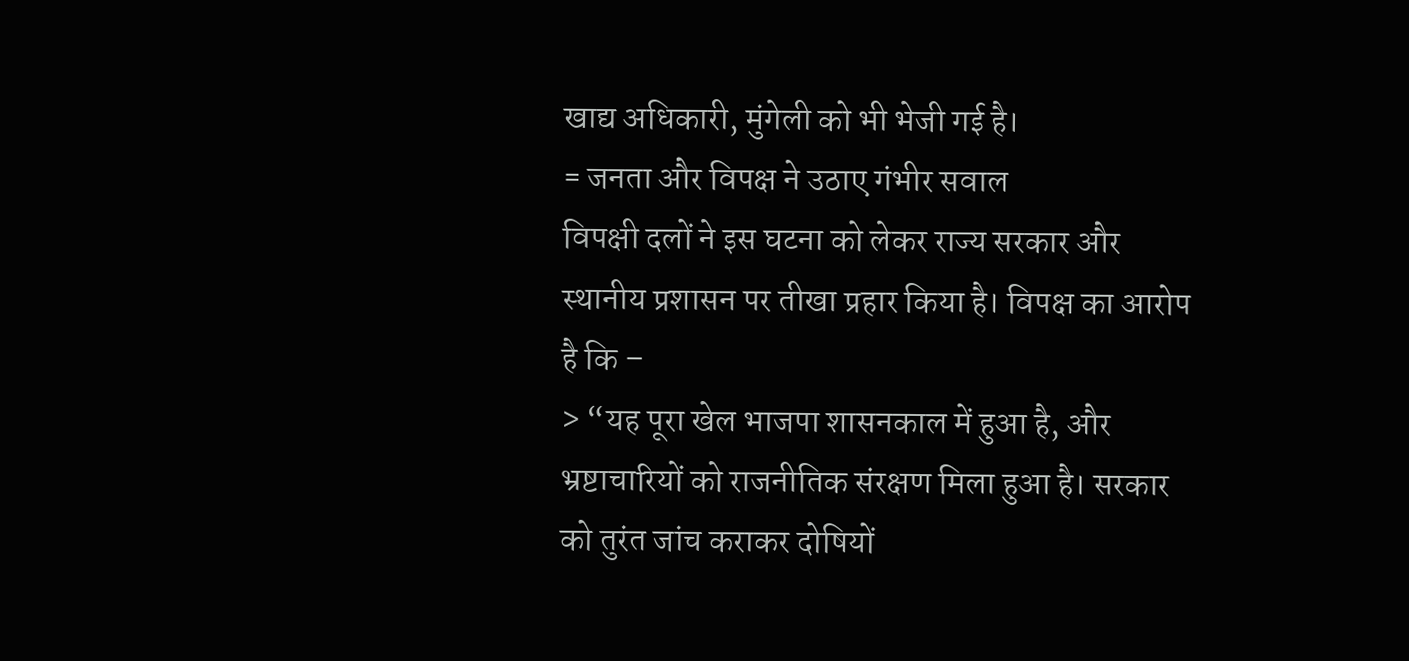खाद्य अधिकारी, मुंगेली को भी भेजी गई है।
= जनता और विपक्ष ने उठाए गंभीर सवाल
विपक्षी दलों ने इस घटना को लेकर राज्य सरकार और स्थानीय प्रशासन पर तीखा प्रहार किया है। विपक्ष का आरोप है कि –
> “यह पूरा खेल भाजपा शासनकाल में हुआ है, और भ्रष्टाचारियों को राजनीतिक संरक्षण मिला हुआ है। सरकार को तुरंत जांच कराकर दोषियों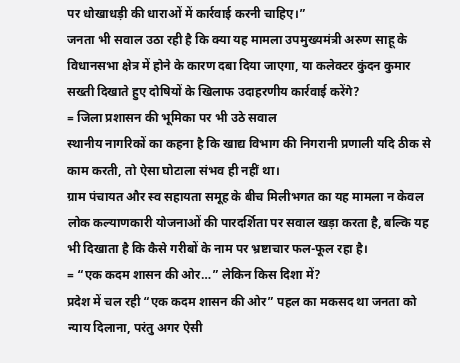पर धोखाधड़ी की धाराओं में कार्रवाई करनी चाहिए।”
जनता भी सवाल उठा रही है कि क्या यह मामला उपमुख्यमंत्री अरुण साहू के विधानसभा क्षेत्र में होने के कारण दबा दिया जाएगा, या कलेक्टर कुंदन कुमार सख्ती दिखाते हुए दोषियों के खिलाफ उदाहरणीय कार्रवाई करेंगे?
= जिला प्रशासन की भूमिका पर भी उठे सवाल
स्थानीय नागरिकों का कहना है कि खाद्य विभाग की निगरानी प्रणाली यदि ठीक से काम करती, तो ऐसा घोटाला संभव ही नहीं था।
ग्राम पंचायत और स्व सहायता समूह के बीच मिलीभगत का यह मामला न केवल लोक कल्याणकारी योजनाओं की पारदर्शिता पर सवाल खड़ा करता है, बल्कि यह भी दिखाता है कि कैसे गरीबों के नाम पर भ्रष्टाचार फल-फूल रहा है।
= “एक कदम शासन की ओर…” लेकिन किस दिशा में?
प्रदेश में चल रही “एक कदम शासन की ओर” पहल का मकसद था जनता को न्याय दिलाना, परंतु अगर ऐसी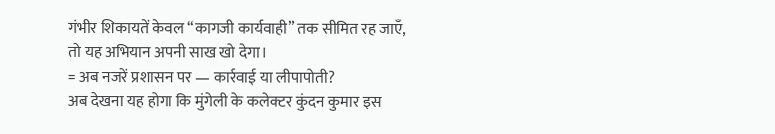गंभीर शिकायतें केवल “कागजी कार्यवाही” तक सीमित रह जाएँ, तो यह अभियान अपनी साख खो देगा।
= अब नजरें प्रशासन पर — कार्रवाई या लीपापोती?
अब देखना यह होगा कि मुंगेली के कलेक्टर कुंदन कुमार इस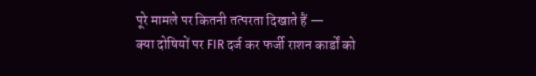पूरे मामले पर कितनी तत्परता दिखाते हैं —
क्या दोषियों पर FIR दर्ज कर फर्जी राशन कार्डों को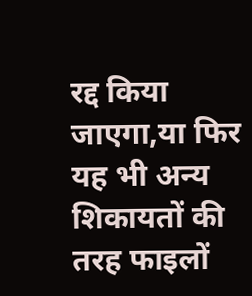रद्द किया जाएगा,या फिर यह भी अन्य शिकायतों की तरह फाइलों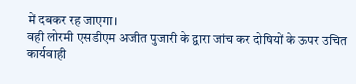में दबकर रह जाएगा।
वही लोरमी एसडीएम अजीत पुजारी के द्वारा जांच कर दोषियों के ऊपर उचित कार्यवाही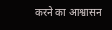करने का आश्वासन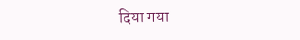दिया गया